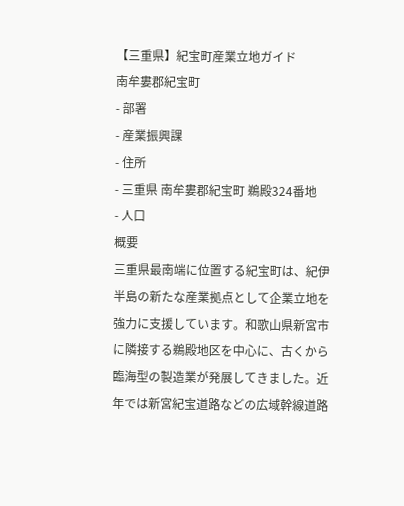【三重県】紀宝町産業立地ガイド
南牟婁郡紀宝町
- 部署
- 産業振興課
- 住所
- 三重県 南牟婁郡紀宝町 鵜殿324番地
- 人口
概要
三重県最南端に位置する紀宝町は、紀伊半島の新たな産業拠点として企業立地を強力に支援しています。和歌山県新宮市に隣接する鵜殿地区を中心に、古くから臨海型の製造業が発展してきました。近年では新宮紀宝道路などの広域幹線道路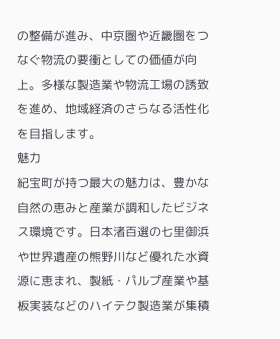の整備が進み、中京圏や近畿圏をつなぐ物流の要衝としての価値が向上。多様な製造業や物流工場の誘致を進め、地域経済のさらなる活性化を目指します。
魅力
紀宝町が持つ最大の魅力は、豊かな自然の恵みと産業が調和したビジネス環境です。日本渚百選の七里御浜や世界遺産の熊野川など優れた水資源に恵まれ、製紙・パルプ産業や基板実装などのハイテク製造業が集積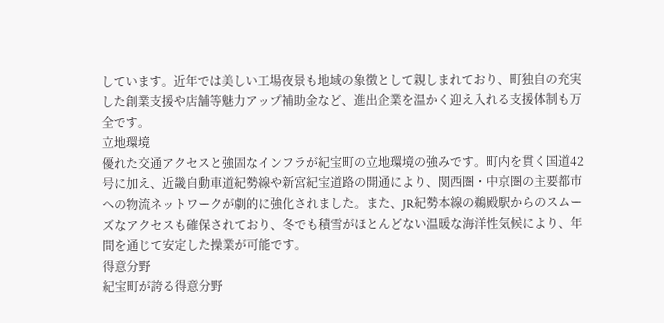しています。近年では美しい工場夜景も地域の象徴として親しまれており、町独自の充実した創業支援や店舗等魅力アップ補助金など、進出企業を温かく迎え入れる支援体制も万全です。
立地環境
優れた交通アクセスと強固なインフラが紀宝町の立地環境の強みです。町内を貫く国道42号に加え、近畿自動車道紀勢線や新宮紀宝道路の開通により、関西圏・中京圏の主要都市への物流ネットワークが劇的に強化されました。また、JR紀勢本線の鵜殿駅からのスムーズなアクセスも確保されており、冬でも積雪がほとんどない温暖な海洋性気候により、年間を通じて安定した操業が可能です。
得意分野
紀宝町が誇る得意分野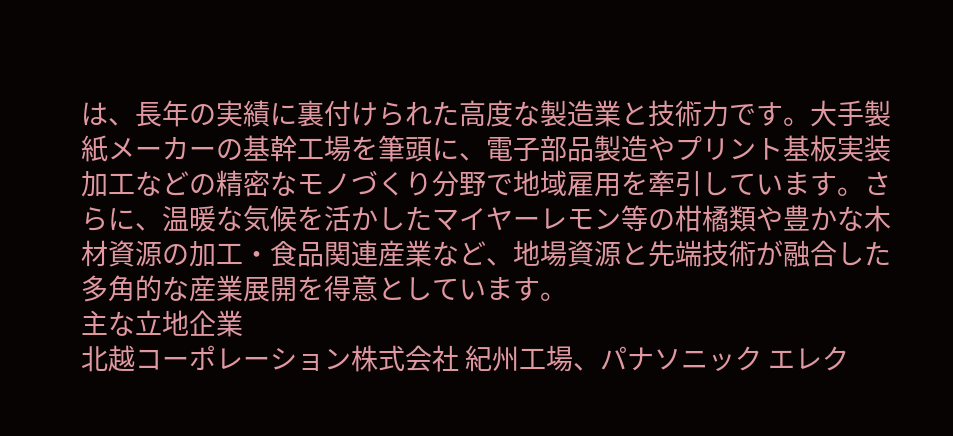は、長年の実績に裏付けられた高度な製造業と技術力です。大手製紙メーカーの基幹工場を筆頭に、電子部品製造やプリント基板実装加工などの精密なモノづくり分野で地域雇用を牽引しています。さらに、温暖な気候を活かしたマイヤーレモン等の柑橘類や豊かな木材資源の加工・食品関連産業など、地場資源と先端技術が融合した多角的な産業展開を得意としています。
主な立地企業
北越コーポレーション株式会社 紀州工場、パナソニック エレク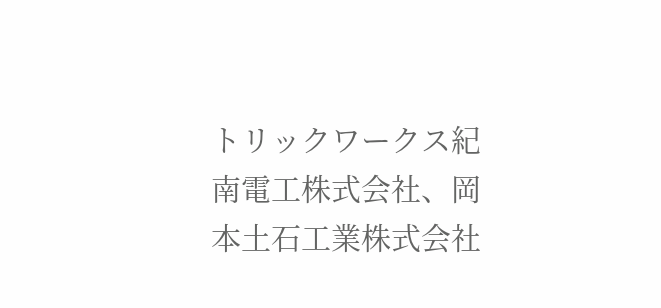トリックワークス紀南電工株式会社、岡本土石工業株式会社